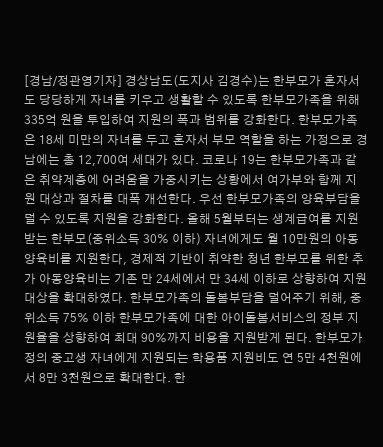[경남/정관영기자] 경상남도(도지사 김경수)는 한부모가 혼자서도 당당하게 자녀를 키우고 생활할 수 있도록 한부모가족을 위해 335억 원을 투입하여 지원의 폭과 범위를 강화한다. 한부모가족은 18세 미만의 자녀를 두고 혼자서 부모 역할을 하는 가정으로 경남에는 총 12,700여 세대가 있다. 코로나 19는 한부모가족과 같은 취약계층에 어려움을 가중시키는 상황에서 여가부와 함께 지원 대상과 절차를 대폭 개선한다. 우선 한부모가족의 양육부담을 덜 수 있도록 지원을 강화한다. 올해 5월부터는 생계급여를 지원받는 한부모(중위소득 30% 이하) 자녀에게도 월 10만원의 아동양육비를 지원한다, 경제적 기반이 취약한 청년 한부모를 위한 추가 아동양육비는 기존 만 24세에서 만 34세 이하로 상향하여 지원 대상을 확대하였다. 한부모가족의 돌봄부담을 덜어주기 위해, 중위소득 75% 이하 한부모가족에 대한 아이돌봄서비스의 정부 지원율을 상향하여 최대 90%까지 비용을 지원받게 된다. 한부모가정의 중고생 자녀에게 지원되는 학용품 지원비도 연 5만 4천원에서 8만 3천원으로 확대한다. 한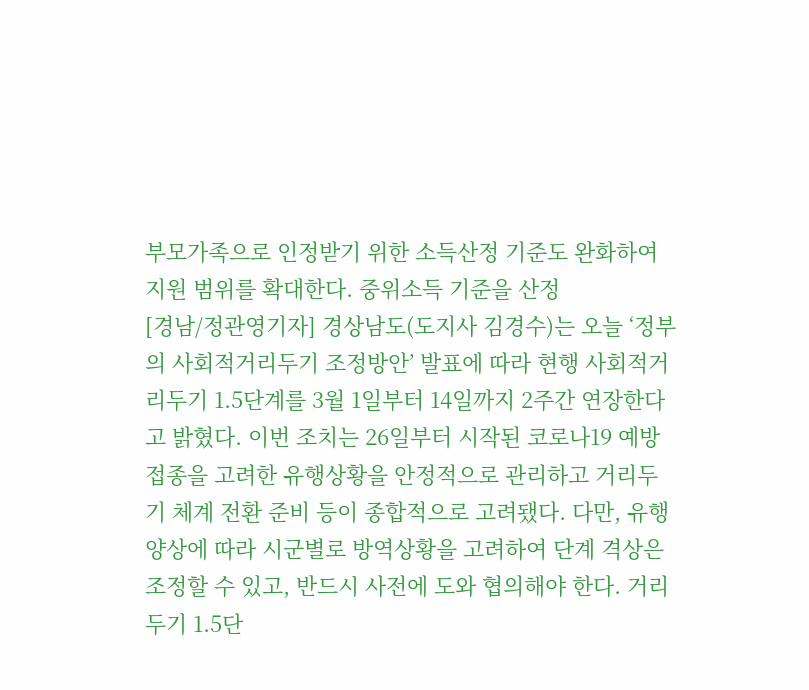부모가족으로 인정받기 위한 소득산정 기준도 완화하여 지원 범위를 확대한다. 중위소득 기준을 산정
[경남/정관영기자] 경상남도(도지사 김경수)는 오늘 ‘정부의 사회적거리두기 조정방안’ 발표에 따라 현행 사회적거리두기 1.5단계를 3월 1일부터 14일까지 2주간 연장한다고 밝혔다. 이번 조치는 26일부터 시작된 코로나19 예방접종을 고려한 유행상황을 안정적으로 관리하고 거리두기 체계 전환 준비 등이 종합적으로 고려됐다. 다만, 유행 양상에 따라 시군별로 방역상황을 고려하여 단계 격상은 조정할 수 있고, 반드시 사전에 도와 협의해야 한다. 거리두기 1.5단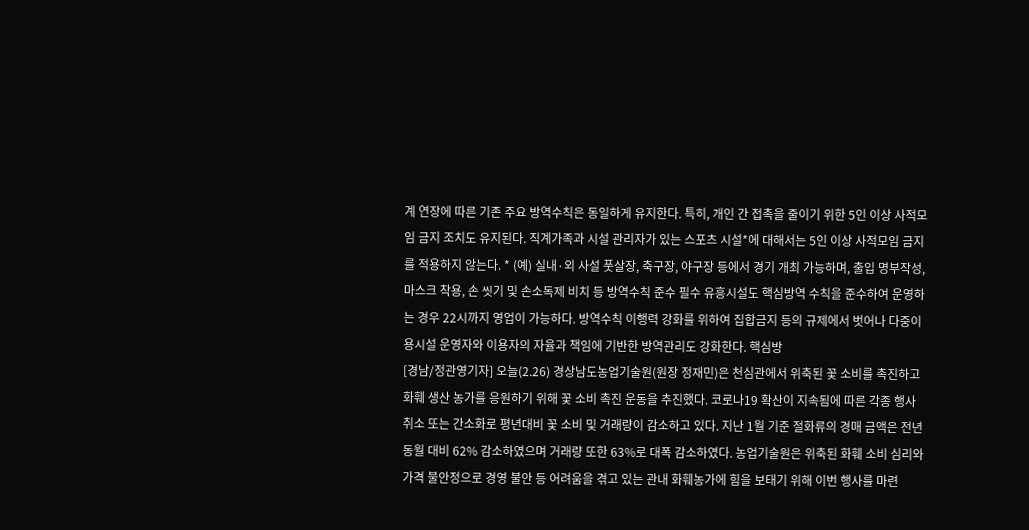계 연장에 따른 기존 주요 방역수칙은 동일하게 유지한다. 특히, 개인 간 접촉을 줄이기 위한 5인 이상 사적모임 금지 조치도 유지된다. 직계가족과 시설 관리자가 있는 스포츠 시설*에 대해서는 5인 이상 사적모임 금지를 적용하지 않는다. * (예) 실내·외 사설 풋살장, 축구장, 야구장 등에서 경기 개최 가능하며, 출입 명부작성, 마스크 착용, 손 씻기 및 손소독제 비치 등 방역수칙 준수 필수 유흥시설도 핵심방역 수칙을 준수하여 운영하는 경우 22시까지 영업이 가능하다. 방역수칙 이행력 강화를 위하여 집합금지 등의 규제에서 벗어나 다중이용시설 운영자와 이용자의 자율과 책임에 기반한 방역관리도 강화한다. 핵심방
[경남/정관영기자] 오늘(2.26) 경상남도농업기술원(원장 정재민)은 천심관에서 위축된 꽃 소비를 촉진하고 화훼 생산 농가를 응원하기 위해 꽃 소비 촉진 운동을 추진했다. 코로나19 확산이 지속됨에 따른 각종 행사 취소 또는 간소화로 평년대비 꽃 소비 및 거래량이 감소하고 있다. 지난 1월 기준 절화류의 경매 금액은 전년 동월 대비 62% 감소하였으며 거래량 또한 63%로 대폭 감소하였다. 농업기술원은 위축된 화훼 소비 심리와 가격 불안정으로 경영 불안 등 어려움을 겪고 있는 관내 화훼농가에 힘을 보태기 위해 이번 행사를 마련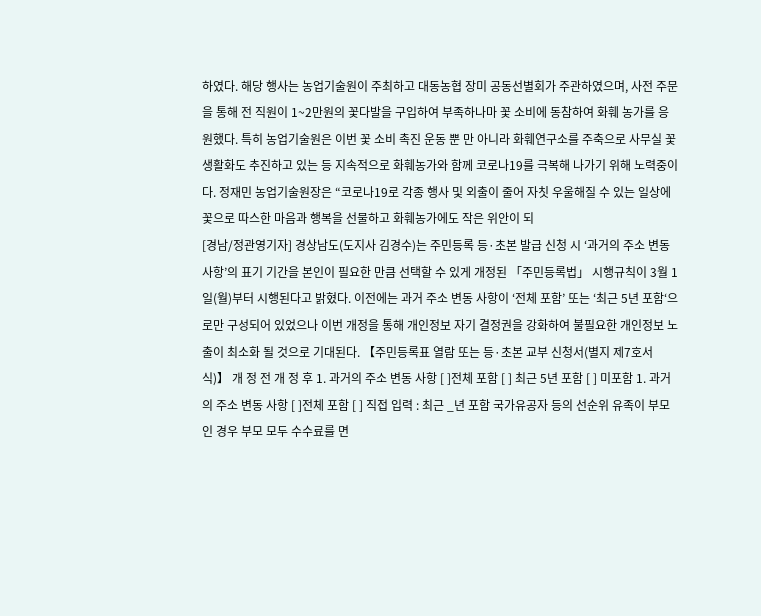하였다. 해당 행사는 농업기술원이 주최하고 대동농협 장미 공동선별회가 주관하였으며, 사전 주문을 통해 전 직원이 1~2만원의 꽃다발을 구입하여 부족하나마 꽃 소비에 동참하여 화훼 농가를 응원했다. 특히 농업기술원은 이번 꽃 소비 촉진 운동 뿐 만 아니라 화훼연구소를 주축으로 사무실 꽃 생활화도 추진하고 있는 등 지속적으로 화훼농가와 함께 코로나19를 극복해 나가기 위해 노력중이다. 정재민 농업기술원장은 “코로나19로 각종 행사 및 외출이 줄어 자칫 우울해질 수 있는 일상에 꽃으로 따스한 마음과 행복을 선물하고 화훼농가에도 작은 위안이 되
[경남/정관영기자] 경상남도(도지사 김경수)는 주민등록 등·초본 발급 신청 시 ‘과거의 주소 변동 사항’의 표기 기간을 본인이 필요한 만큼 선택할 수 있게 개정된 「주민등록법」 시행규칙이 3월 1일(월)부터 시행된다고 밝혔다. 이전에는 과거 주소 변동 사항이 ‘전체 포함’ 또는 ‘최근 5년 포함‘으로만 구성되어 있었으나 이번 개정을 통해 개인정보 자기 결정권을 강화하여 불필요한 개인정보 노출이 최소화 될 것으로 기대된다. 【주민등록표 열람 또는 등·초본 교부 신청서(별지 제7호서식)】 개 정 전 개 정 후 1. 과거의 주소 변동 사항 [ ]전체 포함 [ ] 최근 5년 포함 [ ] 미포함 1. 과거의 주소 변동 사항 [ ]전체 포함 [ ] 직접 입력 : 최근 _년 포함 국가유공자 등의 선순위 유족이 부모인 경우 부모 모두 수수료를 면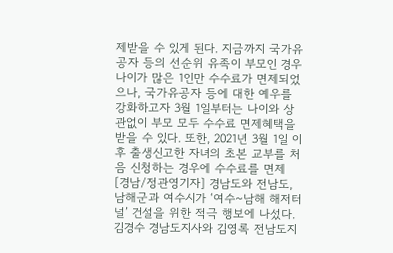제받을 수 있게 된다. 지금까지 국가유공자 등의 선순위 유족이 부모인 경우 나이가 많은 1인만 수수료가 면제되었으나, 국가유공자 등에 대한 예우를 강화하고자 3월 1일부터는 나이와 상관없이 부모 모두 수수료 면제혜택을 받을 수 있다. 또한, 2021년 3월 1일 이후 출생신고한 자녀의 초본 교부를 처음 신청하는 경우에 수수료를 면제
[경남/정관영기자] 경남도와 전남도, 남해군과 여수시가 ‘여수~남해 해저터널’ 건설을 위한 적극 행보에 나섰다. 김경수 경남도지사와 김영록 전남도지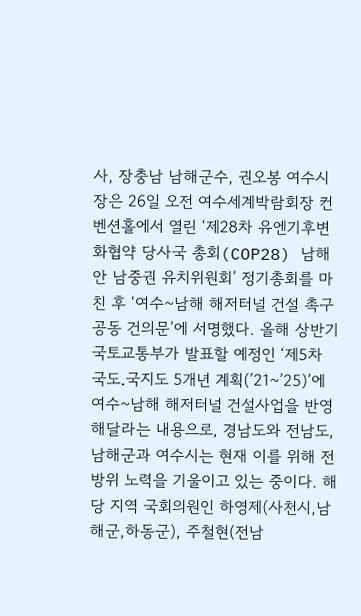사, 장충남 남해군수, 권오봉 여수시장은 26일 오전 여수세계박람회장 컨벤션홀에서 열린 ‘제28차 유엔기후변화협약 당사국 총회(COP28) 남해안 남중권 유치위원회’ 정기총회를 마친 후 ‘여수~남해 해저터널 건설 촉구 공동 건의문’에 서명했다. 올해 상반기 국토교통부가 발표할 예정인 ‘제5차 국도․국지도 5개년 계획(’21~’25)’에 여수~남해 해저터널 건설사업을 반영해달라는 내용으로, 경남도와 전남도, 남해군과 여수시는 현재 이를 위해 전방위 노력을 기울이고 있는 중이다. 해당 지역 국회의원인 하영제(사천시,남해군,하동군), 주철현(전남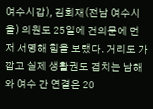여수시갑), 김회재(전남 여수시을) 의원도 25일에 건의문에 먼저 서명해 힘을 보탰다. 거리도 가깝고 실제 생활권도 겹치는 남해와 여수 간 연결은 20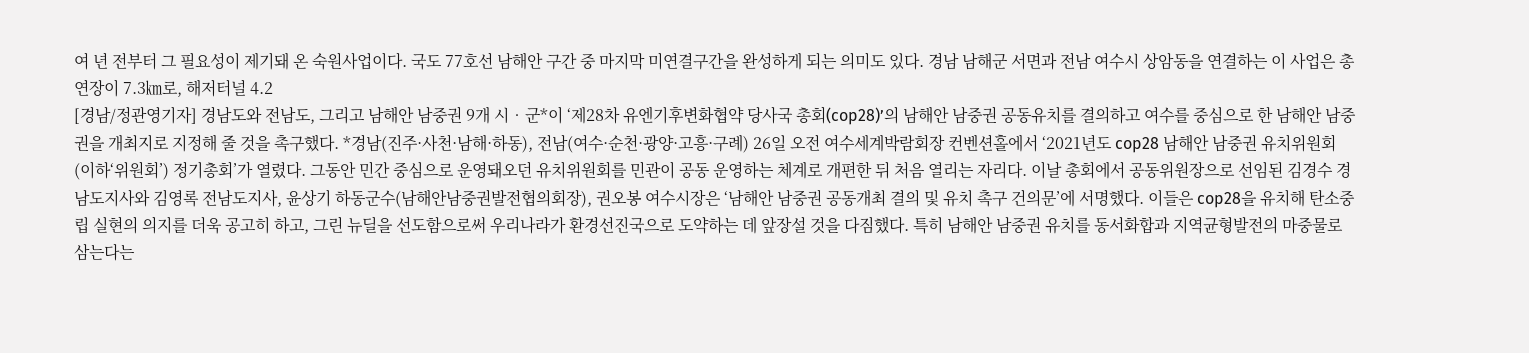여 년 전부터 그 필요성이 제기돼 온 숙원사업이다. 국도 77호선 남해안 구간 중 마지막 미연결구간을 완성하게 되는 의미도 있다. 경남 남해군 서면과 전남 여수시 상암동을 연결하는 이 사업은 총 연장이 7.3㎞로, 해저터널 4.2
[경남/정관영기자] 경남도와 전남도, 그리고 남해안 남중권 9개 시‧군*이 ‘제28차 유엔기후변화협약 당사국 총회(cop28)’의 남해안 남중권 공동유치를 결의하고 여수를 중심으로 한 남해안 남중권을 개최지로 지정해 줄 것을 촉구했다. *경남(진주·사천·남해·하동), 전남(여수·순천·광양·고흥·구례) 26일 오전 여수세계박람회장 컨벤션홀에서 ‘2021년도 cop28 남해안 남중권 유치위원회(이하‘위원회’) 정기총회’가 열렸다. 그동안 민간 중심으로 운영돼오던 유치위원회를 민관이 공동 운영하는 체계로 개편한 뒤 처음 열리는 자리다. 이날 총회에서 공동위원장으로 선임된 김경수 경남도지사와 김영록 전남도지사, 윤상기 하동군수(남해안남중권발전협의회장), 권오봉 여수시장은 ‘남해안 남중권 공동개최 결의 및 유치 촉구 건의문’에 서명했다. 이들은 cop28을 유치해 탄소중립 실현의 의지를 더욱 공고히 하고, 그린 뉴딜을 선도함으로써 우리나라가 환경선진국으로 도약하는 데 앞장설 것을 다짐했다. 특히 남해안 남중권 유치를 동서화합과 지역균형발전의 마중물로 삼는다는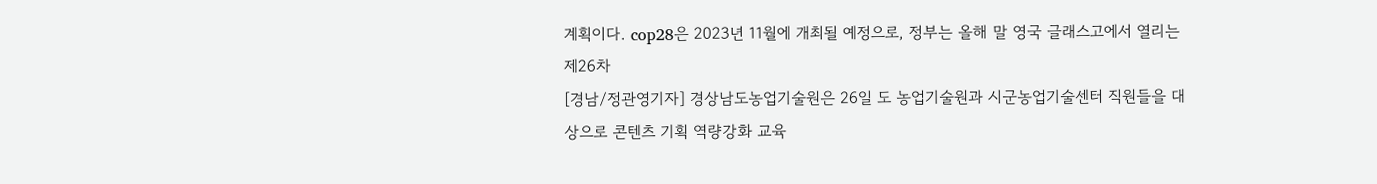계획이다. cop28은 2023년 11월에 개최될 예정으로, 정부는 올해 말 영국 글래스고에서 열리는 제26차
[경남/정관영기자] 경상남도농업기술원은 26일 도 농업기술원과 시군농업기술센터 직원들을 대상으로 콘텐츠 기획 역량강화 교육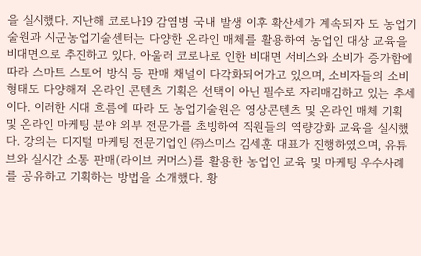을 실시했다. 지난해 코로나19 감염병 국내 발생 이후 확산세가 계속되자 도 농업기술원과 시군농업기술센터는 다양한 온라인 매체를 활용하여 농업인 대상 교육을 비대면으로 추진하고 있다. 아울러 코로나로 인한 비대면 서비스와 소비가 증가함에 따라 스마트 스토어 방식 등 판매 채널이 다각화되어가고 있으며, 소비자들의 소비 형태도 다양해져 온라인 콘텐츠 기획은 선택이 아닌 필수로 자리매김하고 있는 추세이다. 이러한 시대 흐름에 따라 도 농업기술원은 영상콘텐츠 및 온라인 매체 기획 및 온라인 마케팅 분야 외부 전문가를 초빙하여 직원들의 역량강화 교육을 실시했다. 강의는 디지털 마케팅 전문기업인 ㈜스미스 김세훈 대표가 진행하였으며, 유튜브와 실시간 소통 판매(라이브 커머스)를 활용한 농업인 교육 및 마케팅 우수사례를 공유하고 기획하는 방법을 소개했다. 황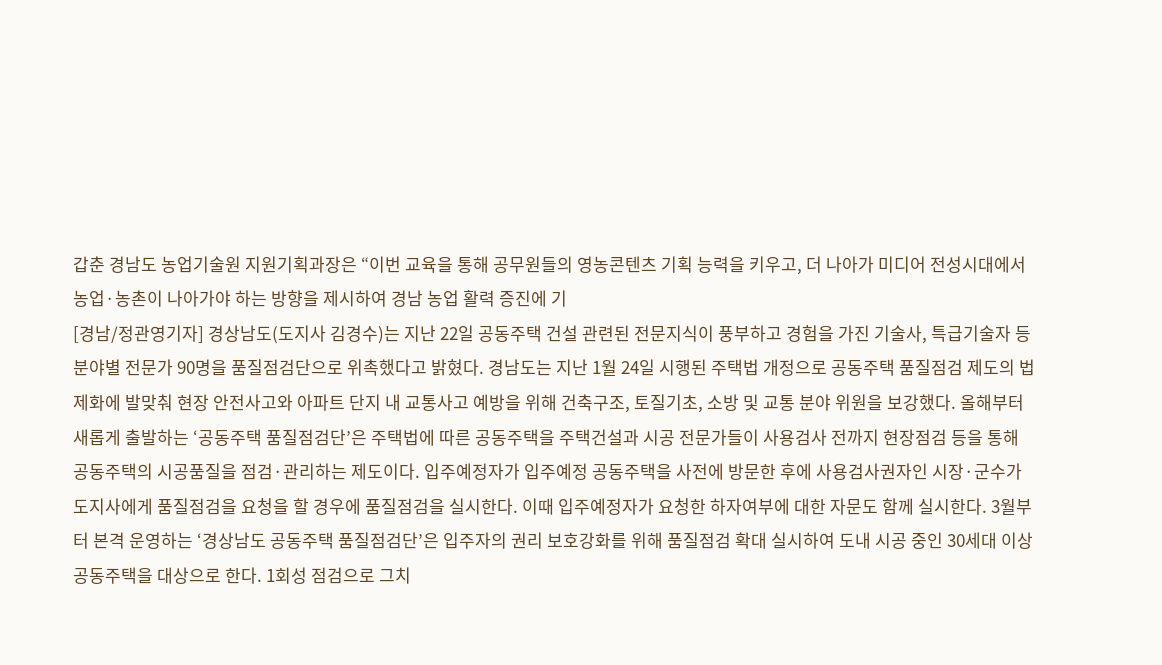갑춘 경남도 농업기술원 지원기획과장은 “이번 교육을 통해 공무원들의 영농콘텐츠 기획 능력을 키우고, 더 나아가 미디어 전성시대에서 농업·농촌이 나아가야 하는 방향을 제시하여 경남 농업 활력 증진에 기
[경남/정관영기자] 경상남도(도지사 김경수)는 지난 22일 공동주택 건설 관련된 전문지식이 풍부하고 경험을 가진 기술사, 특급기술자 등 분야별 전문가 90명을 품질점검단으로 위촉했다고 밝혔다. 경남도는 지난 1월 24일 시행된 주택법 개정으로 공동주택 품질점검 제도의 법제화에 발맞춰 현장 안전사고와 아파트 단지 내 교통사고 예방을 위해 건축구조, 토질기초, 소방 및 교통 분야 위원을 보강했다. 올해부터 새롭게 출발하는 ‘공동주택 품질점검단’은 주택법에 따른 공동주택을 주택건설과 시공 전문가들이 사용검사 전까지 현장점검 등을 통해 공동주택의 시공품질을 점검·관리하는 제도이다. 입주예정자가 입주예정 공동주택을 사전에 방문한 후에 사용검사권자인 시장·군수가 도지사에게 품질점검을 요청을 할 경우에 품질점검을 실시한다. 이때 입주예정자가 요청한 하자여부에 대한 자문도 함께 실시한다. 3월부터 본격 운영하는 ‘경상남도 공동주택 품질점검단’은 입주자의 권리 보호강화를 위해 품질점검 확대 실시하여 도내 시공 중인 30세대 이상 공동주택을 대상으로 한다. 1회성 점검으로 그치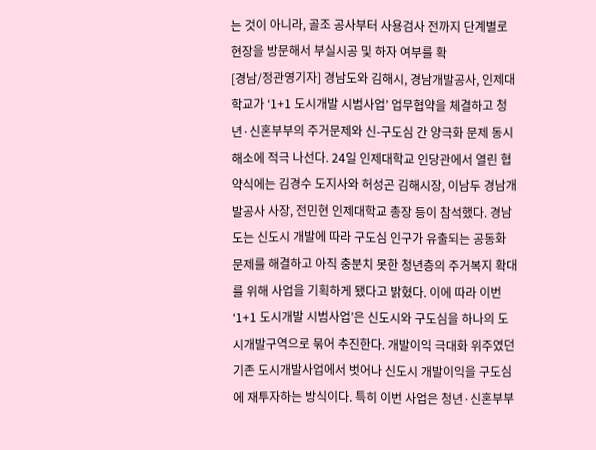는 것이 아니라, 골조 공사부터 사용검사 전까지 단계별로 현장을 방문해서 부실시공 및 하자 여부를 확
[경남/정관영기자] 경남도와 김해시, 경남개발공사, 인제대학교가 ‘1+1 도시개발 시범사업’ 업무협약을 체결하고 청년·신혼부부의 주거문제와 신-구도심 간 양극화 문제 동시 해소에 적극 나선다. 24일 인제대학교 인당관에서 열린 협약식에는 김경수 도지사와 허성곤 김해시장, 이남두 경남개발공사 사장, 전민현 인제대학교 총장 등이 참석했다. 경남도는 신도시 개발에 따라 구도심 인구가 유출되는 공동화 문제를 해결하고 아직 충분치 못한 청년층의 주거복지 확대를 위해 사업을 기획하게 됐다고 밝혔다. 이에 따라 이번 ‘1+1 도시개발 시범사업’은 신도시와 구도심을 하나의 도시개발구역으로 묶어 추진한다. 개발이익 극대화 위주였던 기존 도시개발사업에서 벗어나 신도시 개발이익을 구도심에 재투자하는 방식이다. 특히 이번 사업은 청년·신혼부부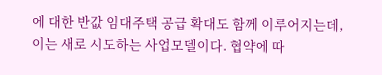에 대한 반값 임대주택 공급 확대도 함께 이루어지는데, 이는 새로 시도하는 사업모델이다. 협약에 따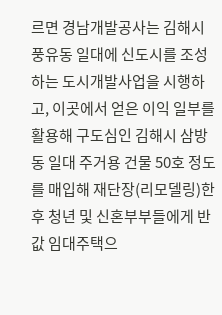르면 경남개발공사는 김해시 풍유동 일대에 신도시를 조성하는 도시개발사업을 시행하고, 이곳에서 얻은 이익 일부를 활용해 구도심인 김해시 삼방동 일대 주거용 건물 50호 정도를 매입해 재단장(리모델링)한 후 청년 및 신혼부부들에게 반값 임대주택으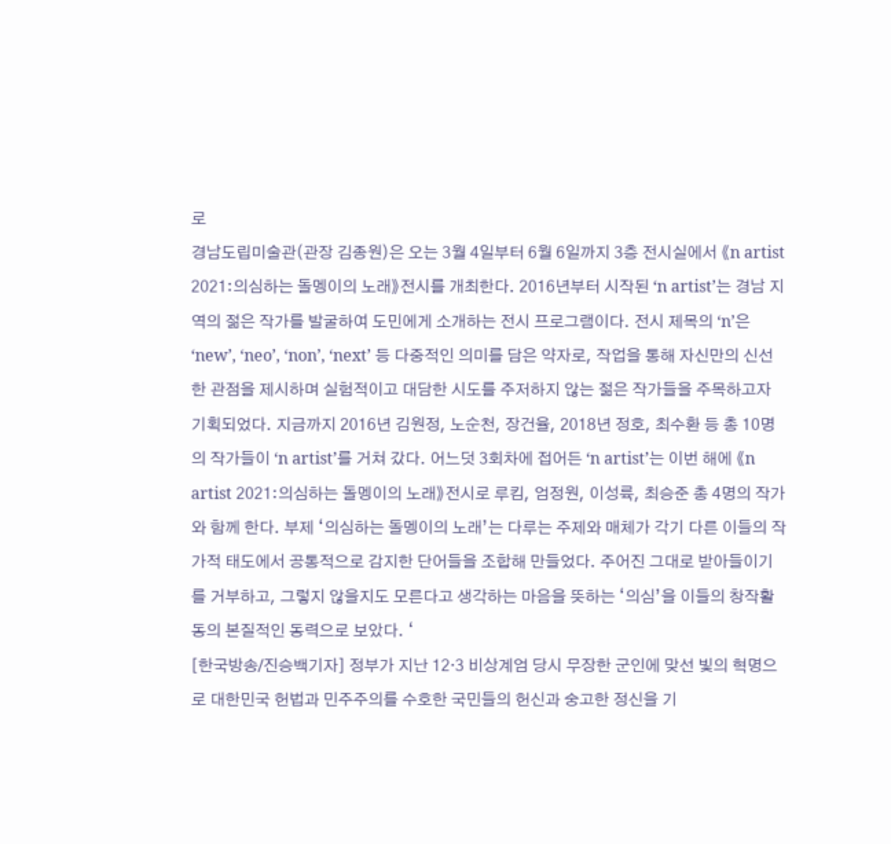로
경남도립미술관(관장 김종원)은 오는 3월 4일부터 6월 6일까지 3층 전시실에서 《n artist 2021:의심하는 돌멩이의 노래》전시를 개최한다. 2016년부터 시작된 ‘n artist’는 경남 지역의 젊은 작가를 발굴하여 도민에게 소개하는 전시 프로그램이다. 전시 제목의 ‘n’은 ‘new’, ‘neo’, ‘non’, ‘next’ 등 다중적인 의미를 담은 약자로, 작업을 통해 자신만의 신선한 관점을 제시하며 실험적이고 대담한 시도를 주저하지 않는 젊은 작가들을 주목하고자 기획되었다. 지금까지 2016년 김원정, 노순천, 장건율, 2018년 정호, 최수환 등 총 10명의 작가들이 ‘n artist’를 거쳐 갔다. 어느덧 3회차에 접어든 ‘n artist’는 이번 해에 《n artist 2021:의심하는 돌멩이의 노래》전시로 루킴, 엄정원, 이성륙, 최승준 총 4명의 작가와 함께 한다. 부제 ‘의심하는 돌멩이의 노래’는 다루는 주제와 매체가 각기 다른 이들의 작가적 태도에서 공통적으로 감지한 단어들을 조합해 만들었다. 주어진 그대로 받아들이기를 거부하고, 그렇지 않을지도 모른다고 생각하는 마음을 뜻하는 ‘의심’을 이들의 창작활동의 본질적인 동력으로 보았다. ‘
[한국방송/진승백기자] 정부가 지난 12·3 비상계엄 당시 무장한 군인에 맞선 빛의 혁명으로 대한민국 헌법과 민주주의를 수호한 국민들의 헌신과 숭고한 정신을 기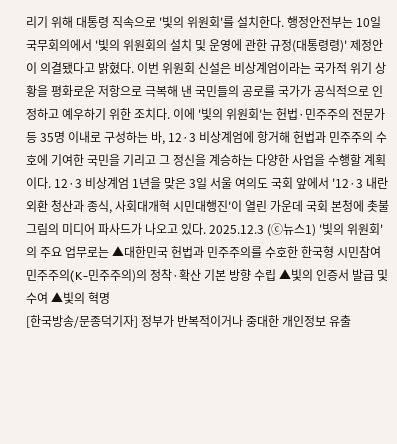리기 위해 대통령 직속으로 '빛의 위원회'를 설치한다. 행정안전부는 10일 국무회의에서 '빛의 위원회의 설치 및 운영에 관한 규정(대통령령)' 제정안이 의결됐다고 밝혔다. 이번 위원회 신설은 비상계엄이라는 국가적 위기 상황을 평화로운 저항으로 극복해 낸 국민들의 공로를 국가가 공식적으로 인정하고 예우하기 위한 조치다. 이에 '빛의 위원회'는 헌법·민주주의 전문가 등 35명 이내로 구성하는 바, 12·3 비상계엄에 항거해 헌법과 민주주의 수호에 기여한 국민을 기리고 그 정신을 계승하는 다양한 사업을 수행할 계획이다. 12·3 비상계엄 1년을 맞은 3일 서울 여의도 국회 앞에서 '12·3 내란외환 청산과 종식, 사회대개혁 시민대행진'이 열린 가운데 국회 본청에 촛불 그림의 미디어 파사드가 나오고 있다. 2025.12.3 (ⓒ뉴스1) '빛의 위원회'의 주요 업무로는 ▲대한민국 헌법과 민주주의를 수호한 한국형 시민참여 민주주의(K-민주주의)의 정착·확산 기본 방향 수립 ▲빛의 인증서 발급 및 수여 ▲빛의 혁명
[한국방송/문종덕기자] 정부가 반복적이거나 중대한 개인정보 유출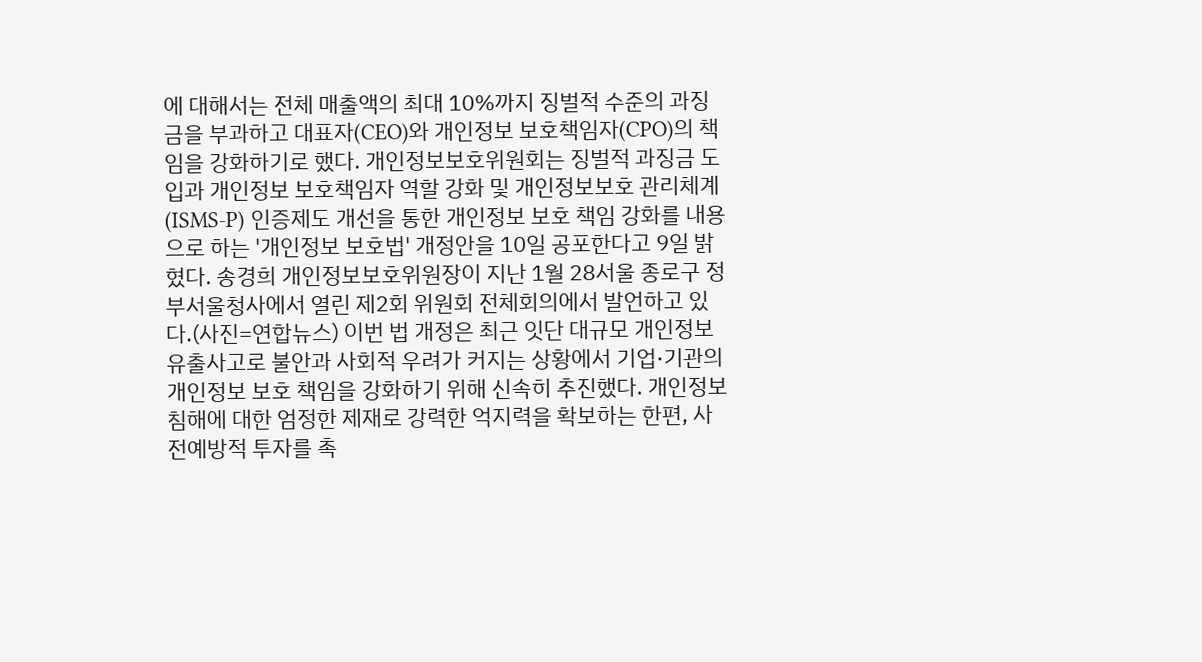에 대해서는 전체 매출액의 최대 10%까지 징벌적 수준의 과징금을 부과하고 대표자(CEO)와 개인정보 보호책임자(CPO)의 책임을 강화하기로 했다. 개인정보보호위원회는 징벌적 과징금 도입과 개인정보 보호책임자 역할 강화 및 개인정보보호 관리체계(ISMS-P) 인증제도 개선을 통한 개인정보 보호 책임 강화를 내용으로 하는 '개인정보 보호법' 개정안을 10일 공포한다고 9일 밝혔다. 송경희 개인정보보호위원장이 지난 1월 28서울 종로구 정부서울청사에서 열린 제2회 위원회 전체회의에서 발언하고 있다.(사진=연합뉴스) 이번 법 개정은 최근 잇단 대규모 개인정보 유출사고로 불안과 사회적 우려가 커지는 상황에서 기업·기관의 개인정보 보호 책임을 강화하기 위해 신속히 추진했다. 개인정보 침해에 대한 엄정한 제재로 강력한 억지력을 확보하는 한편, 사전예방적 투자를 촉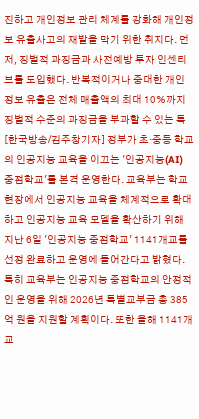진하고 개인정보 관리 체계를 강화해 개인정보 유출사고의 재발을 막기 위한 취지다. 먼저, 징벌적 과징금과 사전예방 투자 인센티브를 도입했다. 반복적이거나 중대한 개인정보 유출은 전체 매출액의 최대 10%까지 징벌적 수준의 과징금을 부과할 수 있는 특
[한국방송/김주창기자] 정부가 초·중등 학교의 인공지능 교육을 이끄는 '인공지능(AI) 중점학교'를 본격 운영한다. 교육부는 학교 현장에서 인공지능 교육을 체계적으로 확대하고 인공지능 교육 모델을 확산하기 위해 지난 6일 '인공지능 중점학교' 1141개교를 선정 완료하고 운영에 들어간다고 밝혔다. 특히 교육부는 인공지능 중점학교의 안정적인 운영을 위해 2026년 특별교부금 총 385억 원을 지원할 계획이다. 또한 올해 1141개교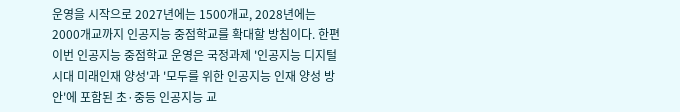운영을 시작으로 2027년에는 1500개교, 2028년에는 2000개교까지 인공지능 중점학교를 확대할 방침이다. 한편 이번 인공지능 중점학교 운영은 국정과제 '인공지능 디지털 시대 미래인재 양성'과 '모두를 위한 인공지능 인재 양성 방안'에 포함된 초·중등 인공지능 교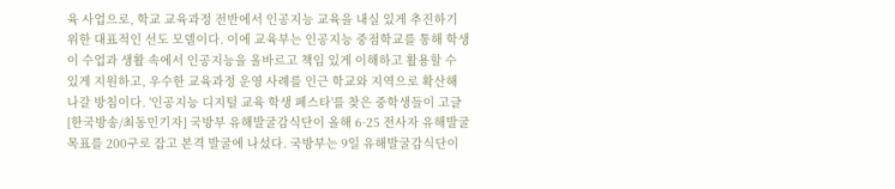육 사업으로, 학교 교육과정 전반에서 인공지능 교육을 내실 있게 추진하기 위한 대표적인 선도 모델이다. 이에 교육부는 인공지능 중점학교를 통해 학생이 수업과 생활 속에서 인공지능을 올바르고 책임 있게 이해하고 활용할 수 있게 지원하고, 우수한 교육과정 운영 사례를 인근 학교와 지역으로 확산해 나갈 방침이다. '인공지능 디지털 교육 학생 페스타'를 찾은 중학생들이 고글
[한국방송/최동민기자] 국방부 유해발굴감식단이 올해 6·25 전사자 유해발굴 목표를 200구로 잡고 본격 발굴에 나섰다. 국방부는 9일 유해발굴감식단이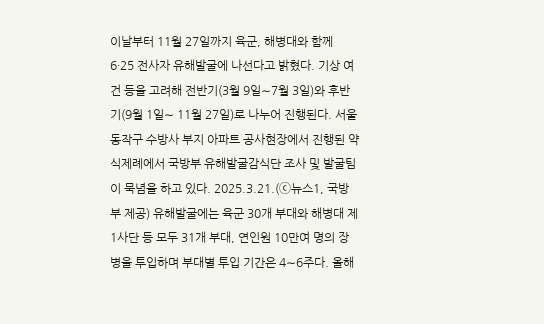이날부터 11월 27일까지 육군, 해병대와 함께 6·25 전사자 유해발굴에 나선다고 밝혔다. 기상 여건 등을 고려해 전반기(3월 9일∼7월 3일)와 후반기(9월 1일∼ 11월 27일)로 나누어 진행된다. 서울 동작구 수방사 부지 아파트 공사현장에서 진행된 약식제례에서 국방부 유해발굴감식단 조사 및 발굴팀이 묵념을 하고 있다. 2025.3.21.(ⓒ뉴스1, 국방부 제공) 유해발굴에는 육군 30개 부대와 해병대 제1사단 등 모두 31개 부대, 연인원 10만여 명의 장병을 투입하며 부대별 투입 기간은 4∼6주다. 올해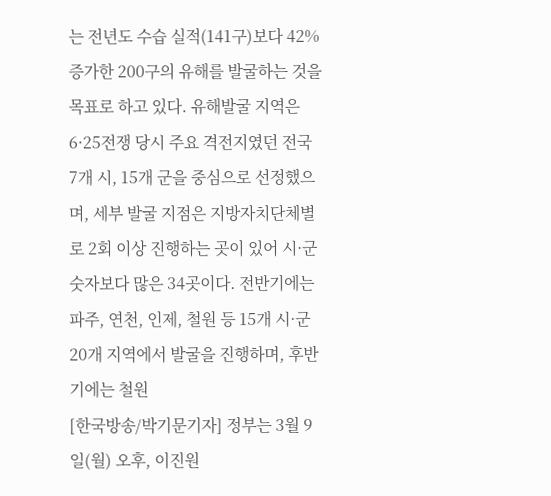는 전년도 수습 실적(141구)보다 42% 증가한 200구의 유해를 발굴하는 것을 목표로 하고 있다. 유해발굴 지역은 6·25전쟁 당시 주요 격전지였던 전국 7개 시, 15개 군을 중심으로 선정했으며, 세부 발굴 지점은 지방자치단체별로 2회 이상 진행하는 곳이 있어 시·군 숫자보다 많은 34곳이다. 전반기에는 파주, 연천, 인제, 철원 등 15개 시·군 20개 지역에서 발굴을 진행하며, 후반기에는 철원
[한국방송/박기문기자] 정부는 3월 9일(월) 오후, 이진원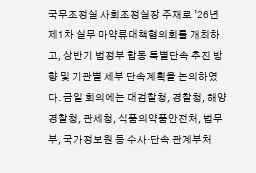국무조정실 사회조정실장 주재로 ’26년 제1차 실무 마약류대책협의회를 개최하고, 상반기 범정부 합동 특별단속 추진 방향 및 기관별 세부 단속계획을 논의하였다. 금일 회의에는 대검찰청, 경찰청, 해양경찰청, 관세청, 식품의약품안전처, 법무부, 국가정보원 등 수사·단속 관계부처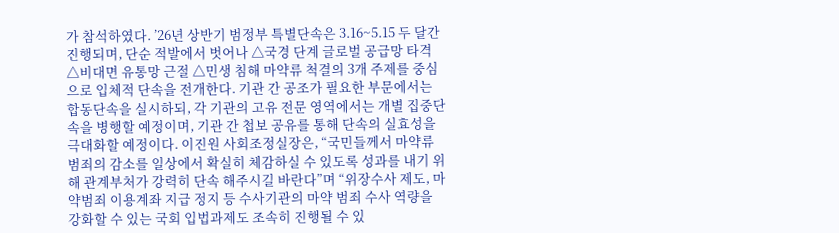가 참석하였다. ’26년 상반기 범정부 특별단속은 3.16~5.15 두 달간 진행되며, 단순 적발에서 벗어나 △국경 단계 글로벌 공급망 타격 △비대면 유통망 근절 △민생 침해 마약류 척결의 3개 주제를 중심으로 입체적 단속을 전개한다. 기관 간 공조가 필요한 부문에서는 합동단속을 실시하되, 각 기관의 고유 전문 영역에서는 개별 집중단속을 병행할 예정이며, 기관 간 첩보 공유를 통해 단속의 실효성을 극대화할 예정이다. 이진원 사회조정실장은, “국민들께서 마약류 범죄의 감소를 일상에서 확실히 체감하실 수 있도록 성과를 내기 위해 관계부처가 강력히 단속 해주시길 바란다”며 “위장수사 제도, 마약범죄 이용계좌 지급 정지 등 수사기관의 마약 범죄 수사 역량을 강화할 수 있는 국회 입법과제도 조속히 진행될 수 있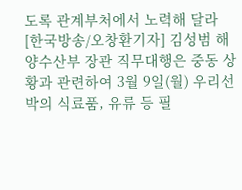도록 관계부처에서 노력해 달라
[한국방송/오창환기자] 김성범 해양수산부 장관 직무대행은 중동 상황과 관련하여 3월 9일(월) 우리선박의 식료품, 유류 등 필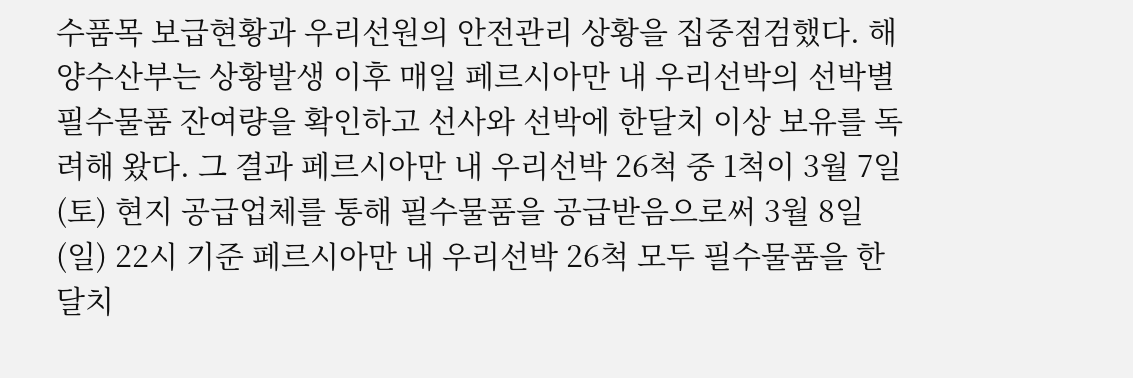수품목 보급현황과 우리선원의 안전관리 상황을 집중점검했다. 해양수산부는 상황발생 이후 매일 페르시아만 내 우리선박의 선박별 필수물품 잔여량을 확인하고 선사와 선박에 한달치 이상 보유를 독려해 왔다. 그 결과 페르시아만 내 우리선박 26척 중 1척이 3월 7일(토) 현지 공급업체를 통해 필수물품을 공급받음으로써 3월 8일(일) 22시 기준 페르시아만 내 우리선박 26척 모두 필수물품을 한달치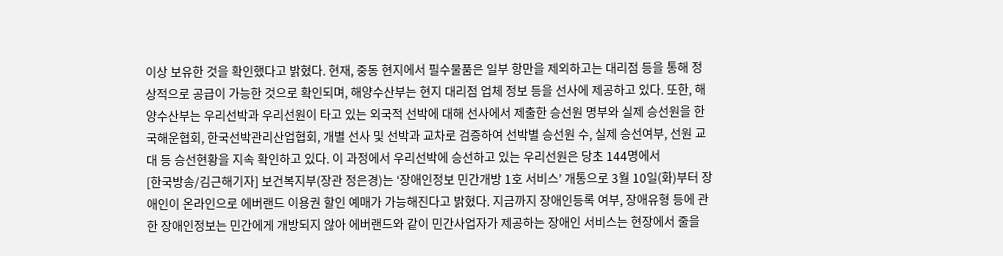이상 보유한 것을 확인했다고 밝혔다. 현재, 중동 현지에서 필수물품은 일부 항만을 제외하고는 대리점 등을 통해 정상적으로 공급이 가능한 것으로 확인되며, 해양수산부는 현지 대리점 업체 정보 등을 선사에 제공하고 있다. 또한, 해양수산부는 우리선박과 우리선원이 타고 있는 외국적 선박에 대해 선사에서 제출한 승선원 명부와 실제 승선원을 한국해운협회, 한국선박관리산업협회, 개별 선사 및 선박과 교차로 검증하여 선박별 승선원 수, 실제 승선여부, 선원 교대 등 승선현황을 지속 확인하고 있다. 이 과정에서 우리선박에 승선하고 있는 우리선원은 당초 144명에서
[한국방송/김근해기자] 보건복지부(장관 정은경)는 ‘장애인정보 민간개방 1호 서비스’ 개통으로 3월 10일(화)부터 장애인이 온라인으로 에버랜드 이용권 할인 예매가 가능해진다고 밝혔다. 지금까지 장애인등록 여부, 장애유형 등에 관한 장애인정보는 민간에게 개방되지 않아 에버랜드와 같이 민간사업자가 제공하는 장애인 서비스는 현장에서 줄을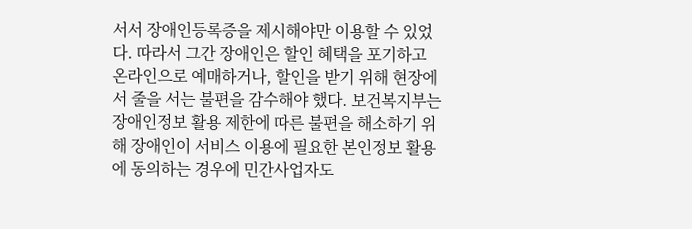서서 장애인등록증을 제시해야만 이용할 수 있었다. 따라서 그간 장애인은 할인 혜택을 포기하고 온라인으로 예매하거나, 할인을 받기 위해 현장에서 줄을 서는 불편을 감수해야 했다. 보건복지부는 장애인정보 활용 제한에 따른 불편을 해소하기 위해 장애인이 서비스 이용에 필요한 본인정보 활용에 동의하는 경우에 민간사업자도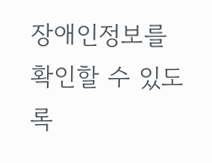장애인정보를 확인할 수 있도록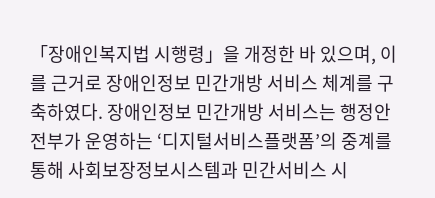「장애인복지법 시행령」을 개정한 바 있으며, 이를 근거로 장애인정보 민간개방 서비스 체계를 구축하였다. 장애인정보 민간개방 서비스는 행정안전부가 운영하는 ‘디지털서비스플랫폼’의 중계를 통해 사회보장정보시스템과 민간서비스 시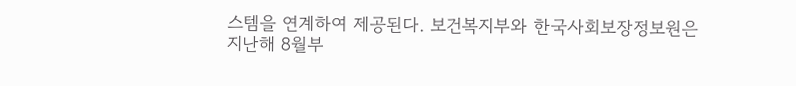스템을 연계하여 제공된다. 보건복지부와 한국사회보장정보원은 지난해 8월부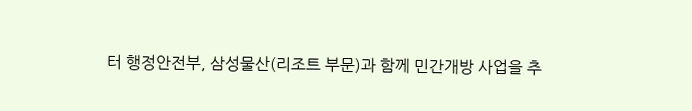터 행정안전부, 삼성물산(리조트 부문)과 함께 민간개방 사업을 추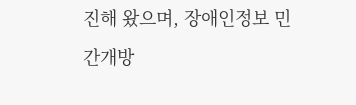진해 왔으며, 장애인정보 민간개방